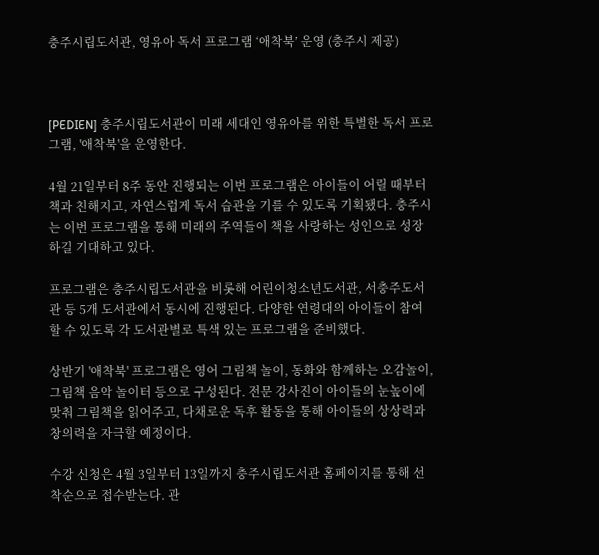충주시립도서관, 영유아 독서 프로그램 ‘애착북’ 운영 (충주시 제공)



[PEDIEN] 충주시립도서관이 미래 세대인 영유아를 위한 특별한 독서 프로그램, '애착북'을 운영한다.

4월 21일부터 8주 동안 진행되는 이번 프로그램은 아이들이 어릴 때부터 책과 친해지고, 자연스럽게 독서 습관을 기를 수 있도록 기획됐다. 충주시는 이번 프로그램을 통해 미래의 주역들이 책을 사랑하는 성인으로 성장하길 기대하고 있다.

프로그램은 충주시립도서관을 비롯해 어린이청소년도서관, 서충주도서관 등 5개 도서관에서 동시에 진행된다. 다양한 연령대의 아이들이 참여할 수 있도록 각 도서관별로 특색 있는 프로그램을 준비했다.

상반기 '애착북' 프로그램은 영어 그림책 놀이, 동화와 함께하는 오감놀이, 그림책 음악 놀이터 등으로 구성된다. 전문 강사진이 아이들의 눈높이에 맞춰 그림책을 읽어주고, 다채로운 독후 활동을 통해 아이들의 상상력과 창의력을 자극할 예정이다.

수강 신청은 4월 3일부터 13일까지 충주시립도서관 홈페이지를 통해 선착순으로 접수받는다. 관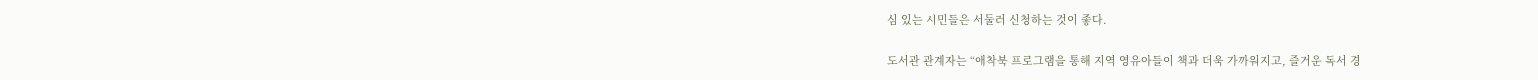심 있는 시민들은 서둘러 신청하는 것이 좋다.

도서관 관계자는 “애착북 프로그램을 통해 지역 영유아들이 책과 더욱 가까워지고, 즐거운 독서 경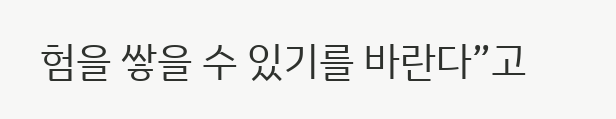험을 쌓을 수 있기를 바란다”고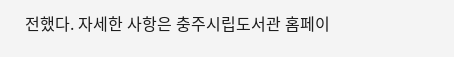전했다. 자세한 사항은 충주시립도서관 홈페이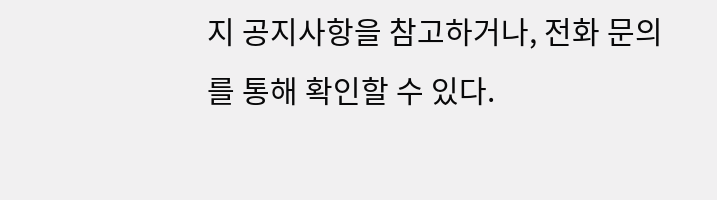지 공지사항을 참고하거나, 전화 문의를 통해 확인할 수 있다.